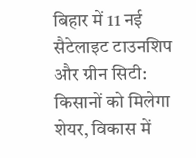बिहार में 11 नई सैटेलाइट टाउनशिप और ग्रीन सिटी: किसानों को मिलेगा शेयर, विकास में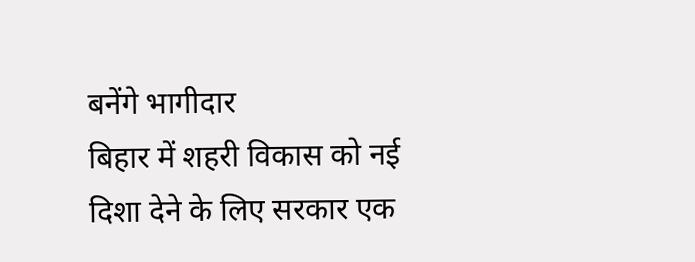बनेंगे भागीदार
बिहार में शहरी विकास को नई दिशा देने के लिए सरकार एक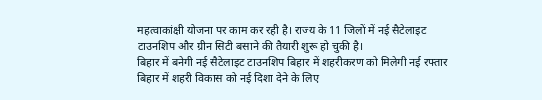महत्वाकांक्षी योजना पर काम कर रही है। राज्य के 11 जिलों में नई सैटेलाइट टाउनशिप और ग्रीन सिटी बसाने की तैयारी शुरू हो चुकी है।
बिहार में बनेगी नई सैटेलाइट टाउनशिप बिहार में शहरीकरण को मिलेगी नई रफ्तार
बिहार में शहरी विकास को नई दिशा देने के लिए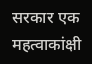सरकार एक महत्वाकांक्षी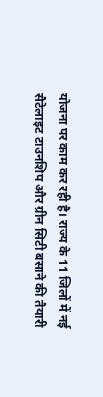योजना पर काम कर रही है। राज्य के 11 जिलों में नई सैटेलाइट टाउनशिप और ग्रीन सिटी बसाने की तैयारी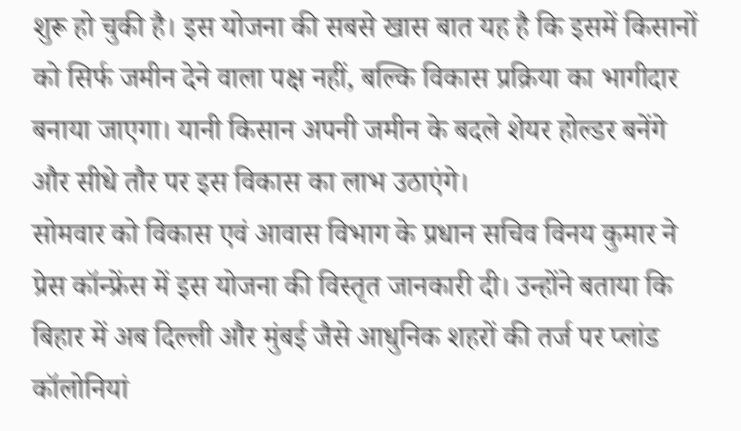शुरू हो चुकी है। इस योजना की सबसे खास बात यह है कि इसमें किसानों को सिर्फ जमीन देने वाला पक्ष नहीं, बल्कि विकास प्रक्रिया का भागीदार बनाया जाएगा। यानी किसान अपनी जमीन के बदले शेयर होल्डर बनेंगे और सीधे तौर पर इस विकास का लाभ उठाएंगे।
सोमवार को विकास एवं आवास विभाग के प्रधान सचिव विनय कुमार ने प्रेस कॉन्फ्रेंस में इस योजना की विस्तृत जानकारी दी। उन्होंने बताया कि बिहार में अब दिल्ली और मुंबई जैसे आधुनिक शहरों की तर्ज पर प्लांड कॉलोनियां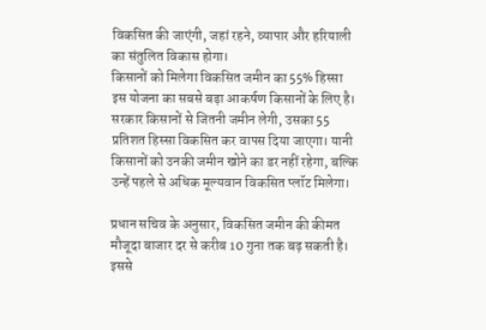विकसित की जाएंगी, जहां रहने, व्यापार और हरियाली का संतुलित विकास होगा।
किसानों को मिलेगा विकसित जमीन का 55% हिस्सा
इस योजना का सबसे बड़ा आकर्षण किसानों के लिए है। सरकार किसानों से जितनी जमीन लेगी, उसका 55 प्रतिशत हिस्सा विकसित कर वापस दिया जाएगा। यानी किसानों को उनकी जमीन खोने का डर नहीं रहेगा, बल्कि उन्हें पहले से अधिक मूल्यवान विकसित प्लॉट मिलेगा।

प्रधान सचिव के अनुसार, विकसित जमीन की कीमत मौजूदा बाजार दर से करीब 10 गुना तक बढ़ सकती है। इससे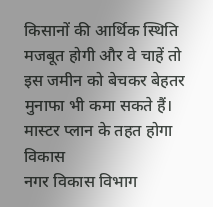किसानों की आर्थिक स्थिति मजबूत होगी और वे चाहें तो इस जमीन को बेचकर बेहतर मुनाफा भी कमा सकते हैं।
मास्टर प्लान के तहत होगा विकास
नगर विकास विभाग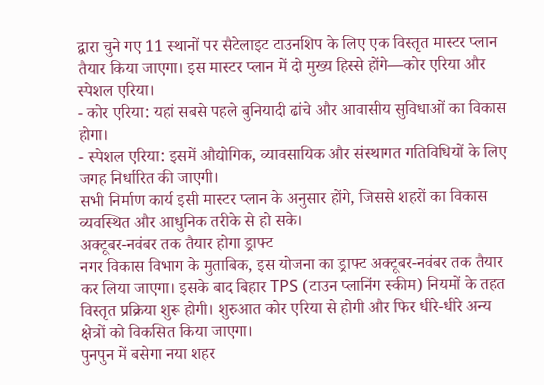द्वारा चुने गए 11 स्थानों पर सैटेलाइट टाउनशिप के लिए एक विस्तृत मास्टर प्लान तैयार किया जाएगा। इस मास्टर प्लान में दो मुख्य हिस्से होंगे—कोर एरिया और स्पेशल एरिया।
- कोर एरिया: यहां सबसे पहले बुनियादी ढांचे और आवासीय सुविधाओं का विकास होगा।
- स्पेशल एरिया: इसमें औद्योगिक, व्यावसायिक और संस्थागत गतिविधियों के लिए जगह निर्धारित की जाएगी।
सभी निर्माण कार्य इसी मास्टर प्लान के अनुसार होंगे, जिससे शहरों का विकास व्यवस्थित और आधुनिक तरीके से हो सके।
अक्टूबर-नवंबर तक तैयार होगा ड्राफ्ट
नगर विकास विभाग के मुताबिक, इस योजना का ड्राफ्ट अक्टूबर-नवंबर तक तैयार कर लिया जाएगा। इसके बाद बिहार TPS (टाउन प्लानिंग स्कीम) नियमों के तहत विस्तृत प्रक्रिया शुरू होगी। शुरुआत कोर एरिया से होगी और फिर धीरे-धीरे अन्य क्षेत्रों को विकसित किया जाएगा।
पुनपुन में बसेगा नया शहर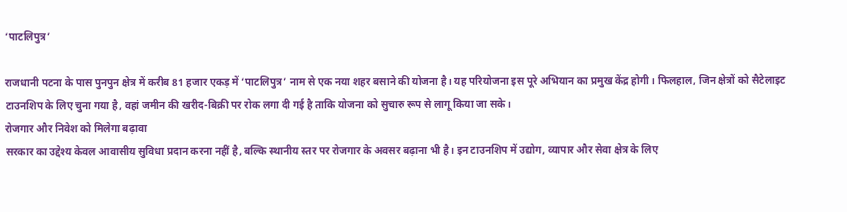‘पाटलिपुत्र’

राजधानी पटना के पास पुनपुन क्षेत्र में करीब 81 हजार एकड़ में ‘पाटलिपुत्र’ नाम से एक नया शहर बसाने की योजना है। यह परियोजना इस पूरे अभियान का प्रमुख केंद्र होगी। फिलहाल, जिन क्षेत्रों को सैटेलाइट टाउनशिप के लिए चुना गया है, वहां जमीन की खरीद-बिक्री पर रोक लगा दी गई है ताकि योजना को सुचारु रूप से लागू किया जा सके।
रोजगार और निवेश को मिलेगा बढ़ावा
सरकार का उद्देश्य केवल आवासीय सुविधा प्रदान करना नहीं है, बल्कि स्थानीय स्तर पर रोजगार के अवसर बढ़ाना भी है। इन टाउनशिप में उद्योग, व्यापार और सेवा क्षेत्र के लिए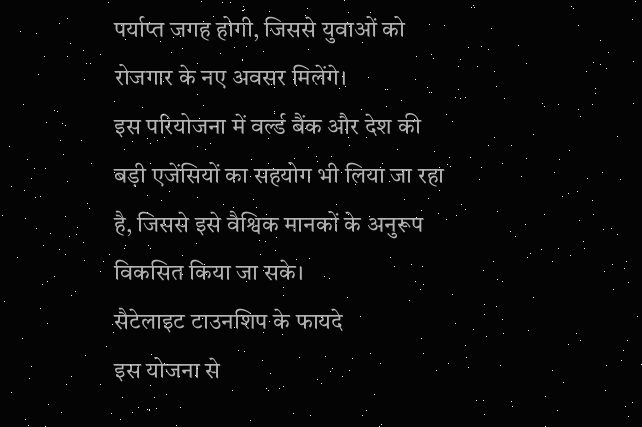पर्याप्त जगह होगी, जिससे युवाओं को रोजगार के नए अवसर मिलेंगे।
इस परियोजना में वर्ल्ड बैंक और देश की बड़ी एजेंसियों का सहयोग भी लिया जा रहा है, जिससे इसे वैश्विक मानकों के अनुरूप विकसित किया जा सके।
सैटेलाइट टाउनशिप के फायदे
इस योजना से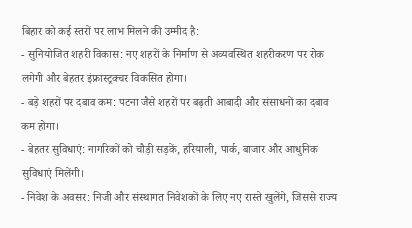बिहार को कई स्तरों पर लाभ मिलने की उम्मीद है:
- सुनियोजित शहरी विकास: नए शहरों के निर्माण से अव्यवस्थित शहरीकरण पर रोक लगेगी और बेहतर इंफ्रास्ट्रक्चर विकसित होगा।
- बड़े शहरों पर दबाव कम: पटना जैसे शहरों पर बढ़ती आबादी और संसाधनों का दबाव कम होगा।
- बेहतर सुविधाएं: नागरिकों को चौड़ी सड़कें, हरियाली, पार्क, बाजार और आधुनिक सुविधाएं मिलेंगी।
- निवेश के अवसर: निजी और संस्थागत निवेशकों के लिए नए रास्ते खुलेंगे, जिससे राज्य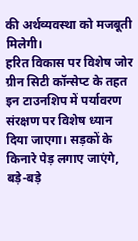की अर्थव्यवस्था को मजबूती मिलेगी।
हरित विकास पर विशेष जोर
ग्रीन सिटी कॉन्सेप्ट के तहत इन टाउनशिप में पर्यावरण संरक्षण पर विशेष ध्यान दिया जाएगा। सड़कों के किनारे पेड़ लगाए जाएंगे, बड़े-बड़े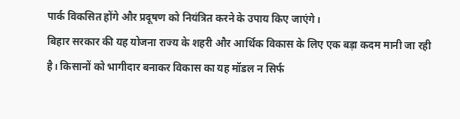पार्क विकसित होंगे और प्रदूषण को नियंत्रित करने के उपाय किए जाएंगे।
बिहार सरकार की यह योजना राज्य के शहरी और आर्थिक विकास के लिए एक बड़ा कदम मानी जा रही है। किसानों को भागीदार बनाकर विकास का यह मॉडल न सिर्फ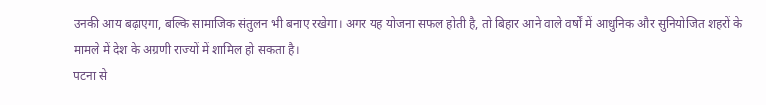उनकी आय बढ़ाएगा, बल्कि सामाजिक संतुलन भी बनाए रखेगा। अगर यह योजना सफल होती है, तो बिहार आने वाले वर्षों में आधुनिक और सुनियोजित शहरों के मामले में देश के अग्रणी राज्यों में शामिल हो सकता है।
पटना से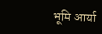भूमि आर्या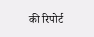की रिपोर्ट